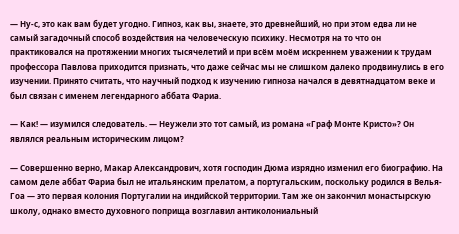— Ну-с, это как вам будет угодно. Гипноз, как вы, знаете, это древнейший, но при этом едва ли не самый загадочный способ воздействия на человеческую психику. Несмотря на то что он практиковался на протяжении многих тысячелетий и при всём моём искреннем уважении к трудам профессора Павлова приходится признать, что даже сейчас мы не слишком далеко продвинулись в его изучении. Принято считать, что научный подход к изучению гипноза начался в девятнадцатом веке и был связан с именем легендарного аббата Фариа.

— Как! — изумился следователь. — Неужели это тот самый, из романа «Граф Монте Кристо»? Он являлся реальным историческим лицом?

— Совершенно верно, Макар Александрович, хотя господин Дюма изрядно изменил его биографию. На самом деле аббат Фариа был не итальянским прелатом, а португальским, поскольку родился в Велья-Гоа — это первая колония Португалии на индийской территории. Там же он закончил монастырскую школу, однако вместо духовного поприща возглавил антиколониальный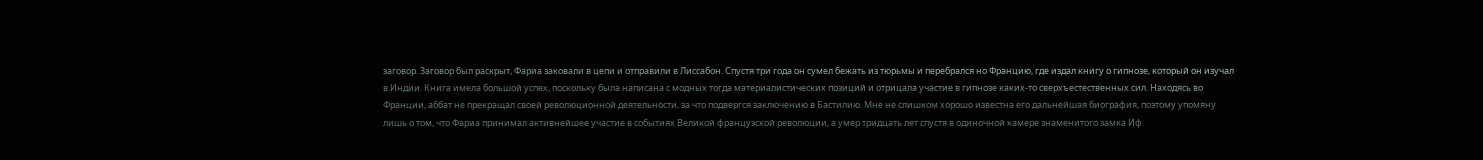заговор. Заговор был раскрыт, Фариа заковали в цепи и отправили в Лиссабон. Спустя три года он сумел бежать из тюрьмы и перебрался но Францию, где издал книгу о гипнозе, который он изучал в Индии. Книга имела большой успех, поскольку была написана с модных тогда материалистических позиций и отрицала участие в гипнозе каких-то сверхъестественных сил. Находясь во Франции, аббат не прекращал своей революционной деятельности, за что подвергся заключению в Бастилию. Мне не слишком хорошо известна его дальнейшая биография, поэтому упомяну лишь о том, что Фариа принимал активнейшее участие в событиях Великой французской революции, а умер тридцать лет спустя в одиночной камере знаменитого замка Иф.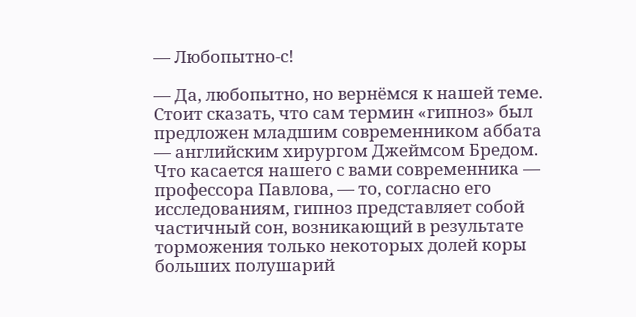— Любопытно-с!

— Да, любопытно, но вернёмся к нашей теме. Стоит сказать, что сам термин «гипноз» был предложен младшим современником аббата — английским хирургом Джеймсом Бредом. Что касается нашего с вами современника — профессора Павлова, — то, согласно его исследованиям, гипноз представляет собой частичный сон, возникающий в результате торможения только некоторых долей коры больших полушарий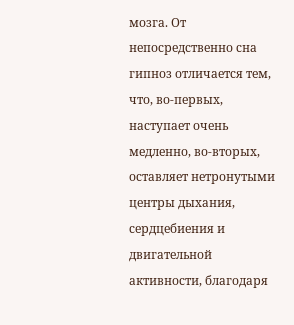мозга. От непосредственно сна гипноз отличается тем, что, во-первых, наступает очень медленно, во-вторых, оставляет нетронутыми центры дыхания, сердцебиения и двигательной активности, благодаря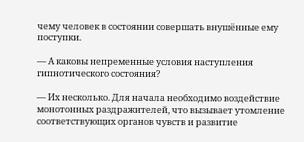чему человек в состоянии совершать внушённые ему поступки.

— А каковы непременные условия наступления гипнотического состояния?

— Их несколько. Для начала необходимо воздействие монотонных раздражителей, что вызывает утомление соответствующих органов чувств и развитие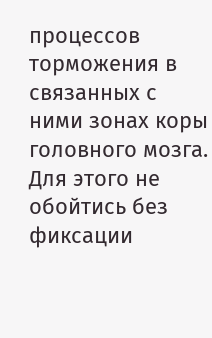процессов торможения в связанных с ними зонах коры головного мозга. Для этого не обойтись без фиксации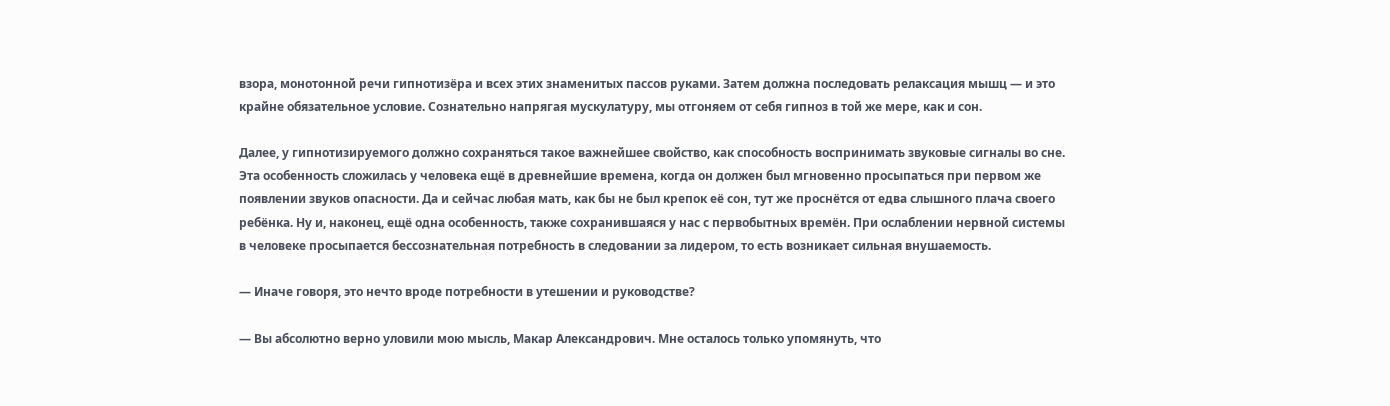взора, монотонной речи гипнотизёра и всех этих знаменитых пассов руками. Затем должна последовать релаксация мышц — и это крайне обязательное условие. Сознательно напрягая мускулатуру, мы отгоняем от себя гипноз в той же мере, как и сон.

Далее, у гипнотизируемого должно сохраняться такое важнейшее свойство, как способность воспринимать звуковые сигналы во сне. Эта особенность сложилась у человека ещё в древнейшие времена, когда он должен был мгновенно просыпаться при первом же появлении звуков опасности. Да и сейчас любая мать, как бы не был крепок её сон, тут же проснётся от едва слышного плача своего ребёнка. Ну и, наконец, ещё одна особенность, также сохранившаяся у нас с первобытных времён. При ослаблении нервной системы в человеке просыпается бессознательная потребность в следовании за лидером, то есть возникает сильная внушаемость.

— Иначе говоря, это нечто вроде потребности в утешении и руководстве?

— Вы абсолютно верно уловили мою мысль, Макар Александрович. Мне осталось только упомянуть, что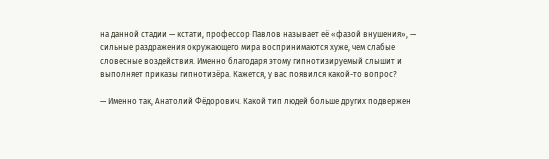на данной стадии — кстати, профессор Павлов называет её «фазой внушения», — сильные раздражения окружающего мира воспринимаются хуже, чем слабые словесные воздействия. Именно благодаря этому гипнотизируемый слышит и выполняет приказы гипнотизёра. Кажется, у вас появился какой-то вопрос?

— Именно так, Анатолий Фёдорович. Какой тип людей больше других подвержен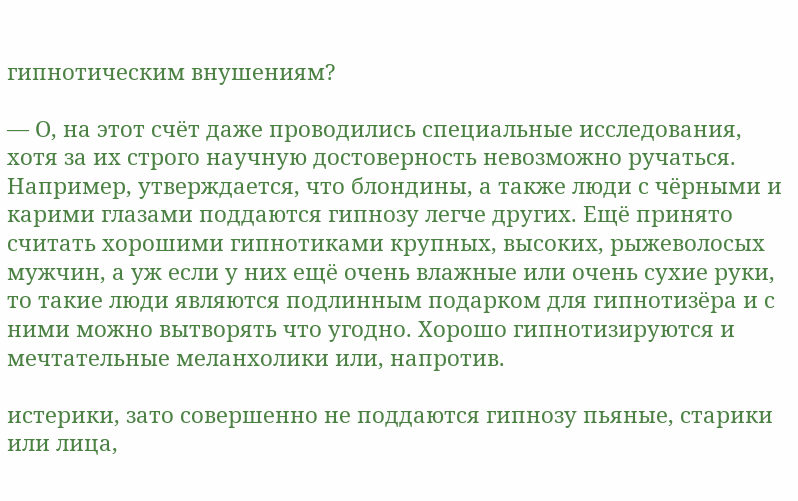гипнотическим внушениям?

— О, на этот счёт даже проводились специальные исследования, хотя за их строго научную достоверность невозможно ручаться. Например, утверждается, что блондины, а также люди с чёрными и карими глазами поддаются гипнозу легче других. Ещё принято считать хорошими гипнотиками крупных, высоких, рыжеволосых мужчин, а уж если у них ещё очень влажные или очень сухие руки, то такие люди являются подлинным подарком для гипнотизёра и с ними можно вытворять что угодно. Хорошо гипнотизируются и мечтательные меланхолики или, напротив.

истерики, зато совершенно не поддаются гипнозу пьяные, старики или лица,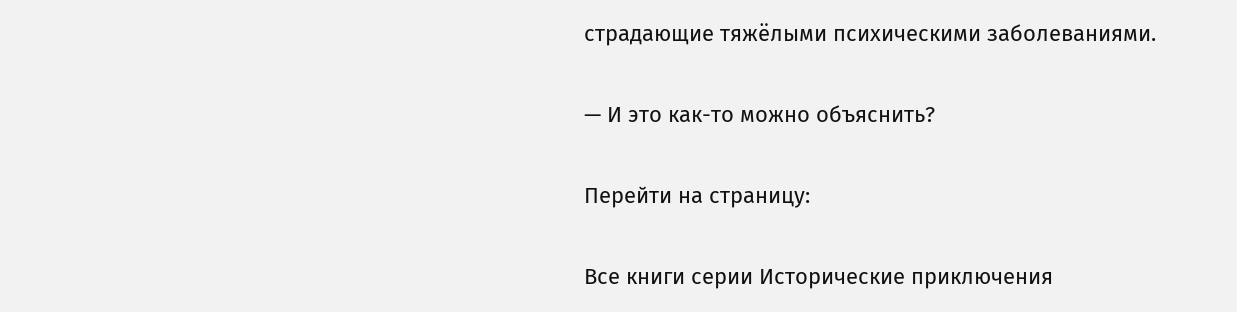страдающие тяжёлыми психическими заболеваниями.

— И это как-то можно объяснить?

Перейти на страницу:

Все книги серии Исторические приключения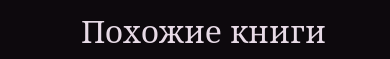Похожие книги